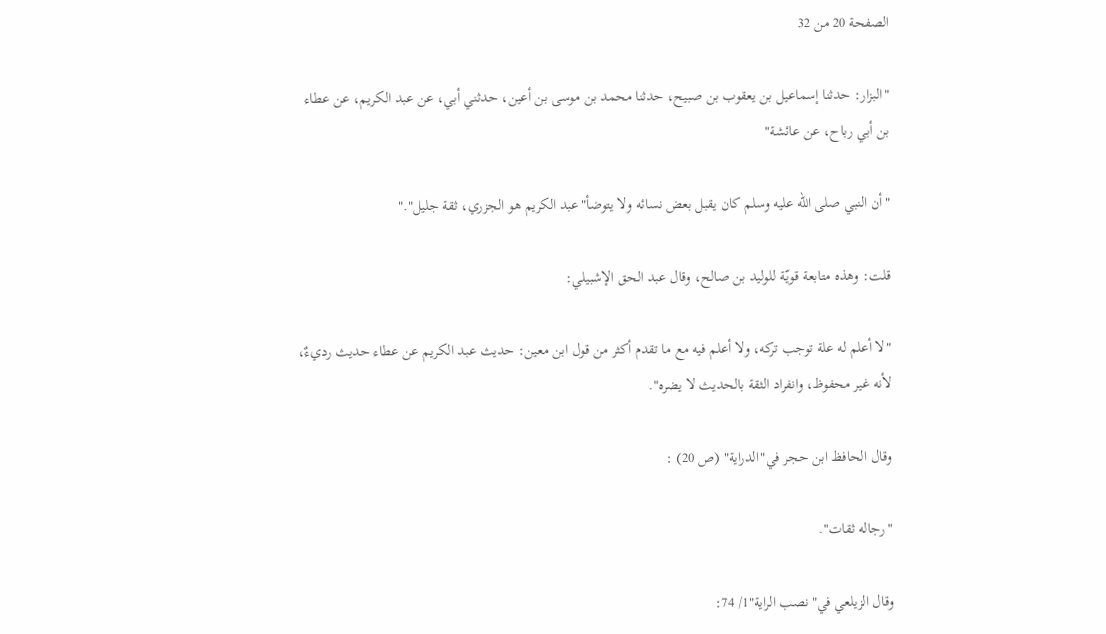الصفحة 20 من 32

"البزار: حدثنا إسماعيل بن يعقوب بن صبيح، حدثنا محمد بن موسى بن أعين، حدثني أبي، عن عبد الكريم، عن عطاء بن أبي رباح، عن عائشة"

"أن النبي صلى الله عليه وسلم كان يقبل بعض نسائه ولا يتوضأ"عبد الكريم هو الجزري، ثقة جليل"."

قلت: وهذه متابعة قويّة للوليد بن صالح، وقال عبد الحق الإشبيلي:

"لا أعلم له علة توجب تركه، ولا أعلم فيه مع ما تقدم أكثر من قول ابن معين: حديث عبد الكريم عن عطاء حديث رديءٌ، لأنه غير محفوظ، وانفراد الثقة بالحديث لا يضره".

وقال الحافظ ابن حجر في"الدراية" (ص 20) :

"رجاله ثقات".

وقال الزيلعي في"نصب الراية"1/ 74: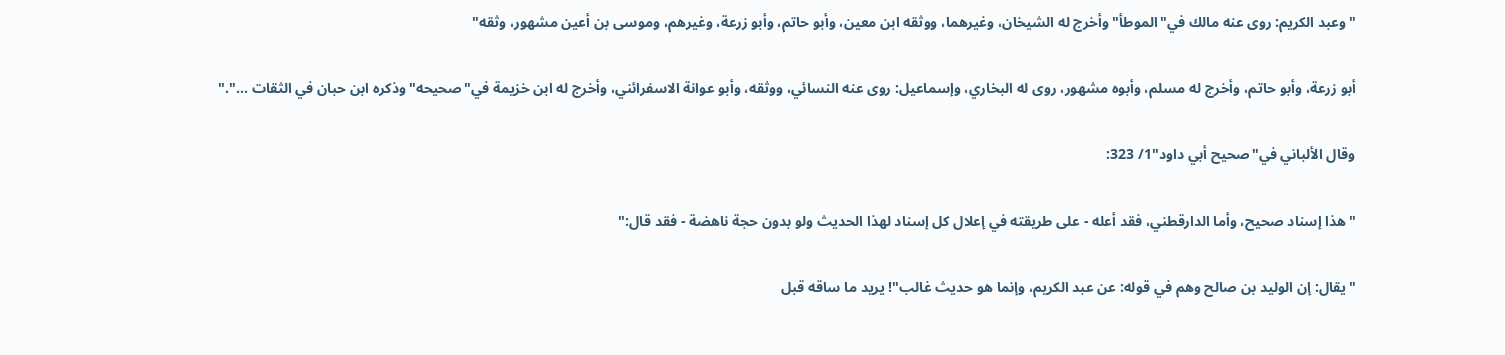"وعبد الكريم: روى عنه مالك في"الموطأ"وأخرج له الشيخان، وغيرهما، ووثقه ابن معين، وأبو حاتم، وأبو زرعة، وغيرهم، وموسى بن أعين مشهور، وثقه"

أبو زرعة، وأبو حاتم، وأخرج له مسلم، وأبوه مشهور، روى له البخاري، وإسماعيل: روى عنه النسائي، ووثقه، وأبو عوانة الاسفرائني، وأخرج له ابن خزيمة في"صحيحه"وذكره ابن حبان في الثقات ..."."

وقال الألباني في"صحيح أبي داود"1/ 323:

"هذا إسناد صحيح، وأما الدارقطني، فقد أعله - على طريقته في إعلال كل إسناد لهذا الحديث ولو بدون حجة ناهضة - فقد قال:"

"يقال: إن الوليد بن صالح وهم في قوله: عن عبد الكريم، وإنما هو حديث غالب"! يريد ما ساقه قبل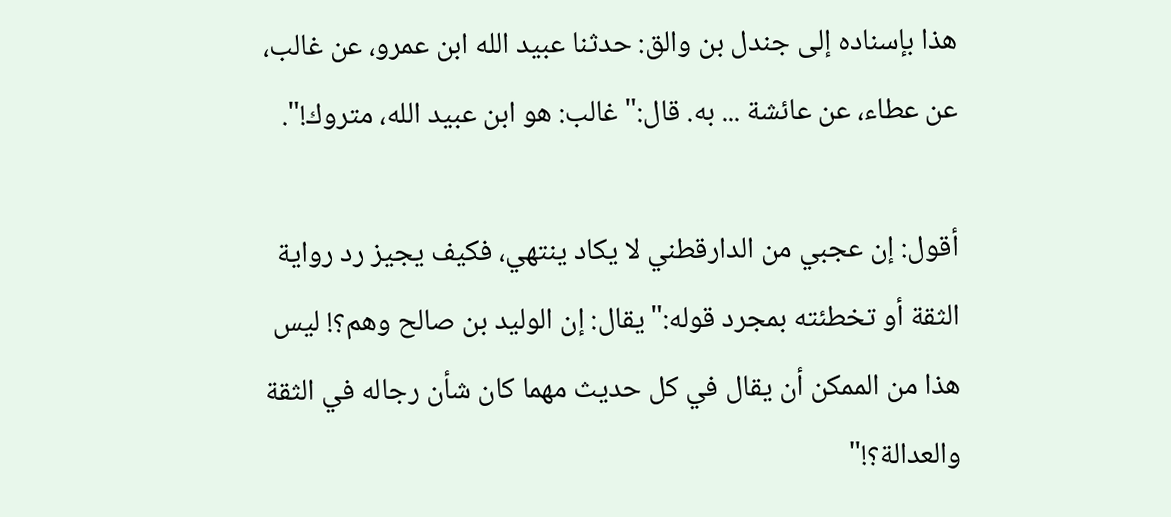هذا بإسناده إلى جندل بن والق: حدثنا عبيد الله ابن عمرو، عن غالب، عن عطاء، عن عائشة ... به. قال:"غالب: هو ابن عبيد الله، متروك!".

أقول: إن عجبي من الدارقطني لا يكاد ينتهي، فكيف يجيز رد رواية الثقة أو تخطئته بمجرد قوله:"يقال: إن الوليد بن صالح وهم؟! ليس هذا من الممكن أن يقال في كل حديث مهما كان شأن رجاله في الثقة والعدالة؟!"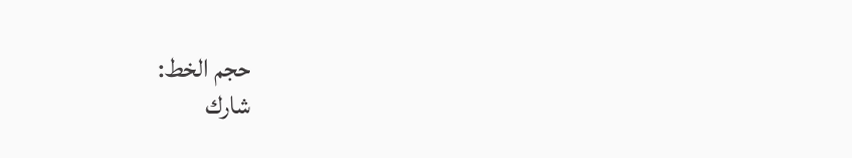حجم الخط:
شارك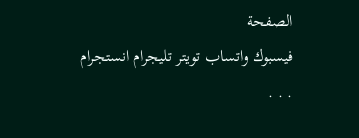الصفحة
فيسبوك واتساب تويتر تليجرام انستجرام
. . .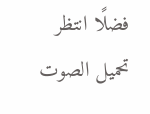فضلًا انتظر تحميل الصوت